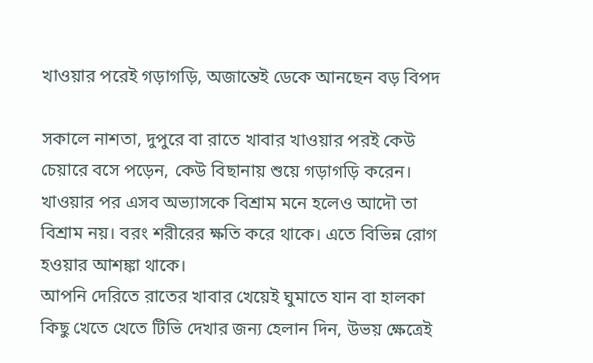খাওয়ার পরেই গড়াগড়ি, অজান্তেই ডেকে আনছেন বড় বিপদ

সকালে নাশতা, দুপুরে বা রাতে খাবার খাওয়ার পরই কেউ চেয়ারে বসে পড়েন, কেউ বিছানায় শুয়ে গড়াগড়ি করেন। খাওয়ার পর এসব অভ্যাসকে বিশ্রাম মনে হলেও আদৌ তা বিশ্রাম নয়। বরং শরীরের ক্ষতি করে থাকে। এতে বিভিন্ন রোগ হওয়ার আশঙ্কা থাকে।
আপনি দেরিতে রাতের খাবার খেয়েই ঘুমাতে যান বা হালকা কিছু খেতে খেতে টিভি দেখার জন্য হেলান দিন, উভয় ক্ষেত্রেই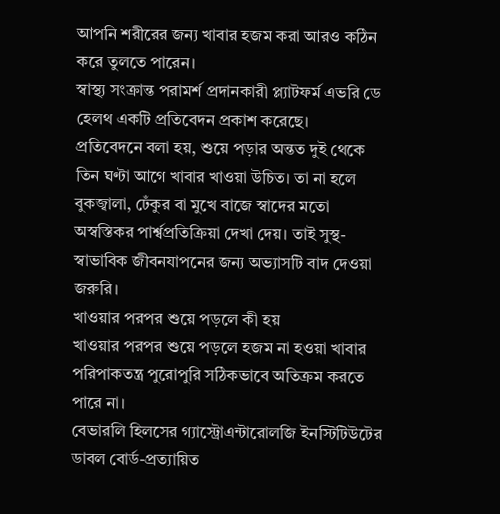আপনি শরীরের জন্য খাবার হজম করা আরও কঠিন করে তুলতে পারেন।
স্বাস্থ্য সংক্রান্ত পরামর্শ প্রদানকারী প্ল্যাটফর্ম এভরি ডে হেলথ একটি প্রতিবেদন প্রকাশ করেছে।
প্রতিবেদনে বলা হয়, শুয়ে পড়ার অন্তত দুই থেকে তিন ঘণ্টা আগে খাবার খাওয়া উচিত। তা না হলে বুকজ্বালা, ঢেঁকুর বা মুখে বাজে স্বাদের মতো অস্বস্তিকর পার্শ্বপ্রতিক্রিয়া দেখা দেয়। তাই সুস্থ-স্বাভাবিক জীবনযাপনের জন্য অভ্যাসটি বাদ দেওয়া জরুরি।
খাওয়ার পরপর শুয়ে পড়লে কী হয়
খাওয়ার পরপর শুয়ে পড়লে হজম না হওয়া খাবার পরিপাকতন্ত্র পুরোপুরি সঠিকভাবে অতিক্রম করতে পারে না।
বেভারলি হিলসের গ্যাস্ট্রোএন্টারোলজি ইনস্টিটিউটের ডাবল বোর্ড-প্রত্যায়িত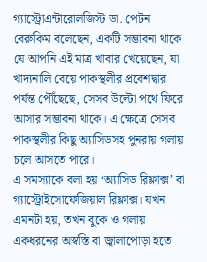গ্যাস্ট্রোএন্টারোলজিস্ট ডা. পেটন বেরুকিম বলেছেন, একটি সম্ভাবনা থাকে যে আপনি এই মাত্র খাবার খেয়েছেন, যা খাদ্যনালি বেয়ে পাকস্থলীর প্রবেশদ্বার পর্যন্ত পৌঁছেছে, সেসব উল্টো পথে ফিরে আসার সম্ভাবনা থাকে। এ ক্ষেত্রে সেসব পাকস্থলীর কিছু অ্যাসিডসহ পুনরায় গলায় চলে আসতে পারে।
এ সমস্যাকে বলা হয় ‘অ্যাসিড রিফ্লাক্স’ বা গ্যাস্ট্রোইসোফেজিয়াল রিফ্লাক্স। যখন এমনটা হয়, তখন বুকে ও গলায় একধরনের অস্বস্তি বা জ্বালাপোড়া হতে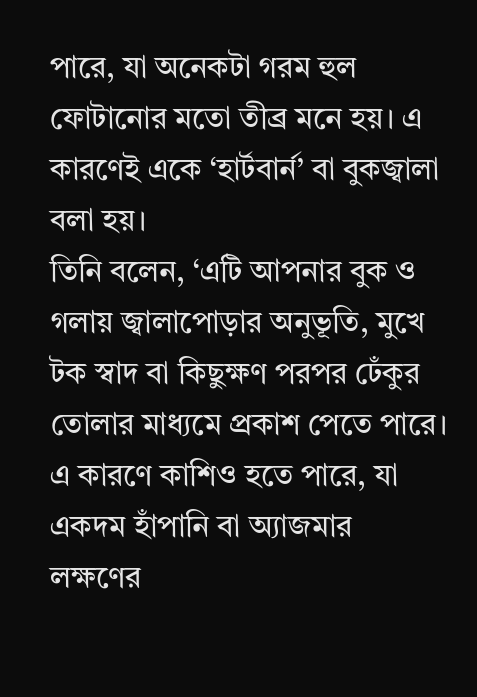পারে, যা অনেকটা গরম হুল ফোটানোর মতো তীব্র মনে হয়। এ কারণেই একে ‘হার্টবার্ন’ বা বুকজ্বালা বলা হয়।
তিনি বলেন, ‘এটি আপনার বুক ও গলায় জ্বালাপোড়ার অনুভূতি, মুখে টক স্বাদ বা কিছুক্ষণ পরপর ঢেঁকুর তোলার মাধ্যমে প্রকাশ পেতে পারে। এ কারণে কাশিও হতে পারে, যা একদম হাঁপানি বা অ্যাজমার লক্ষণের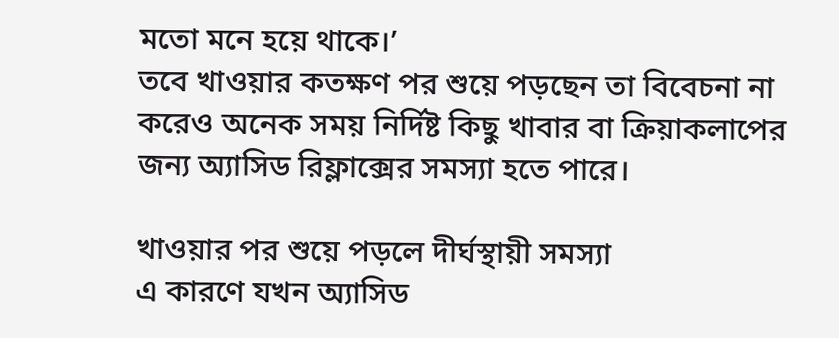মতো মনে হয়ে থাকে।’
তবে খাওয়ার কতক্ষণ পর শুয়ে পড়ছেন তা বিবেচনা না করেও অনেক সময় নির্দিষ্ট কিছু খাবার বা ক্রিয়াকলাপের জন্য অ্যাসিড রিফ্লাক্সের সমস্যা হতে পারে।

খাওয়ার পর শুয়ে পড়লে দীর্ঘস্থায়ী সমস্যা
এ কারণে যখন অ্যাসিড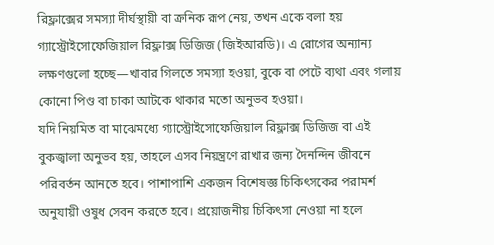রিফ্লাক্সের সমস্যা দীর্ঘস্থায়ী বা ক্রনিক রূপ নেয়, তখন একে বলা হয় গ্যাস্ট্রোইসোফেজিয়াল রিফ্লাক্স ডিজিজ (জিইআরডি)। এ রোগের অন্যান্য লক্ষণগুলো হচ্ছে―খাবার গিলতে সমস্যা হওয়া, বুকে বা পেটে ব্যথা এবং গলায় কোনো পিণ্ড বা চাকা আটকে থাকার মতো অনুভব হওয়া।
যদি নিয়মিত বা মাঝেমধ্যে গ্যাস্ট্রোইসোফেজিয়াল রিফ্লাক্স ডিজিজ বা এই বুকজ্বালা অনুভব হয়, তাহলে এসব নিয়ন্ত্রণে রাখার জন্য দৈনন্দিন জীবনে পরিবর্তন আনতে হবে। পাশাপাশি একজন বিশেষজ্ঞ চিকিৎসকের পরামর্শ অনুযায়ী ওষুধ সেবন করতে হবে। প্রয়োজনীয় চিকিৎসা নেওয়া না হলে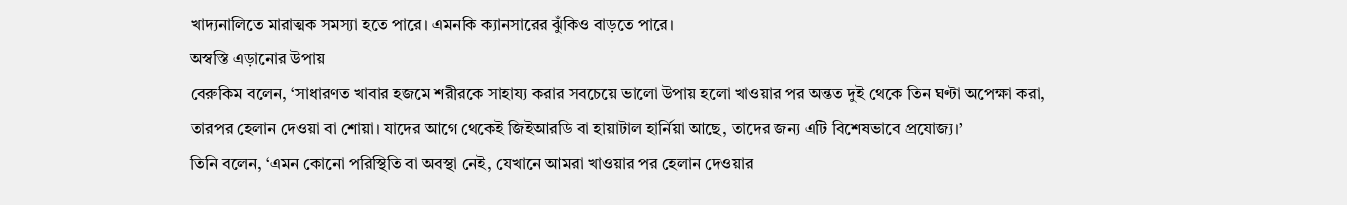খাদ্যনালিতে মারাত্মক সমস্যা হতে পারে। এমনকি ক্যানসারের ঝুঁকিও বাড়তে পারে।
অস্বস্তি এড়ানোর উপায়
বেরুকিম বলেন, ‘সাধারণত খাবার হজমে শরীরকে সাহায্য করার সবচেয়ে ভালো উপায় হলো খাওয়ার পর অন্তত দুই থেকে তিন ঘণ্টা অপেক্ষা করা, তারপর হেলান দেওয়া বা শোয়া। যাদের আগে থেকেই জিইআরডি বা হায়াটাল হার্নিয়া আছে, তাদের জন্য এটি বিশেষভাবে প্রযোজ্য।’
তিনি বলেন, ‘এমন কোনো পরিস্থিতি বা অবস্থা নেই, যেখানে আমরা খাওয়ার পর হেলান দেওয়ার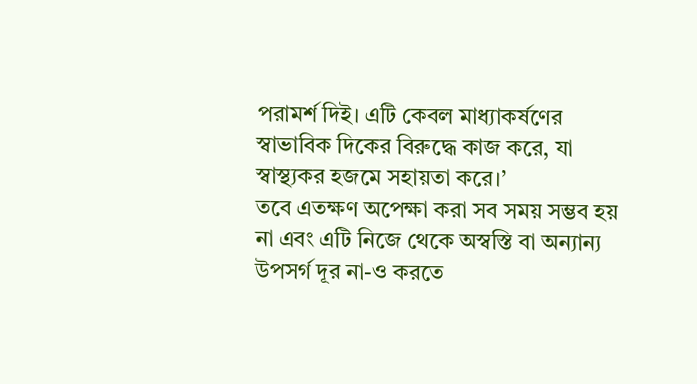পরামর্শ দিই। এটি কেবল মাধ্যাকর্ষণের স্বাভাবিক দিকের বিরুদ্ধে কাজ করে, যা স্বাস্থ্যকর হজমে সহায়তা করে।’
তবে এতক্ষণ অপেক্ষা করা সব সময় সম্ভব হয় না এবং এটি নিজে থেকে অস্বস্তি বা অন্যান্য উপসর্গ দূর না-ও করতে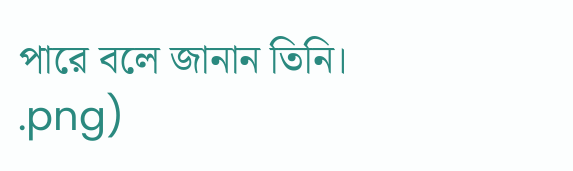পারে বলে জানান তিনি।
.png)